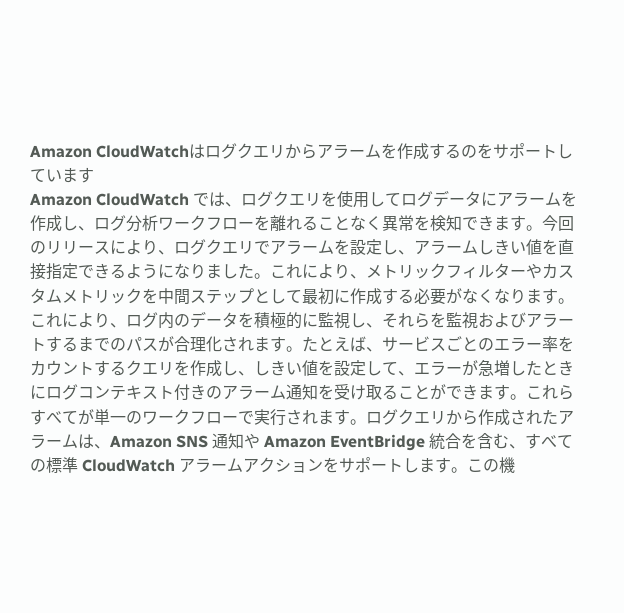Amazon CloudWatchはログクエリからアラームを作成するのをサポートしています
Amazon CloudWatch では、ログクエリを使用してログデータにアラームを作成し、ログ分析ワークフローを離れることなく異常を検知できます。今回のリリースにより、ログクエリでアラームを設定し、アラームしきい値を直接指定できるようになりました。これにより、メトリックフィルターやカスタムメトリックを中間ステップとして最初に作成する必要がなくなります。これにより、ログ内のデータを積極的に監視し、それらを監視およびアラートするまでのパスが合理化されます。たとえば、サービスごとのエラー率をカウントするクエリを作成し、しきい値を設定して、エラーが急増したときにログコンテキスト付きのアラーム通知を受け取ることができます。これらすべてが単一のワークフローで実行されます。ログクエリから作成されたアラームは、Amazon SNS 通知や Amazon EventBridge 統合を含む、すべての標準 CloudWatch アラームアクションをサポートします。この機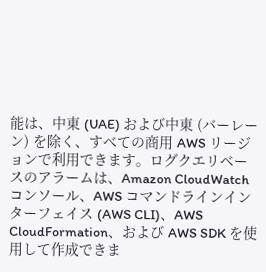能は、中東 (UAE) および中東 (バーレーン) を除く、すべての商用 AWS リージョンで利用できます。ログクエリベースのアラームは、Amazon CloudWatch コンソール、AWS コマンドラインインターフェイス (AWS CLI)、AWS CloudFormation、および AWS SDK を使用して作成できま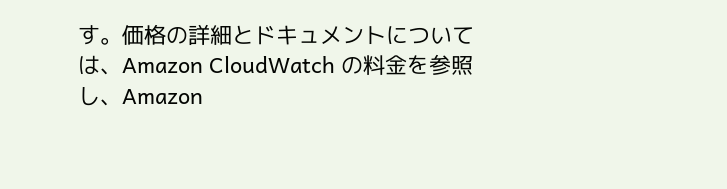す。価格の詳細とドキュメントについては、Amazon CloudWatch の料金を参照し、Amazon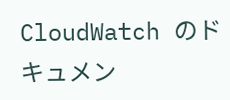CloudWatch のドキュメン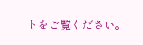トをご覧ください。